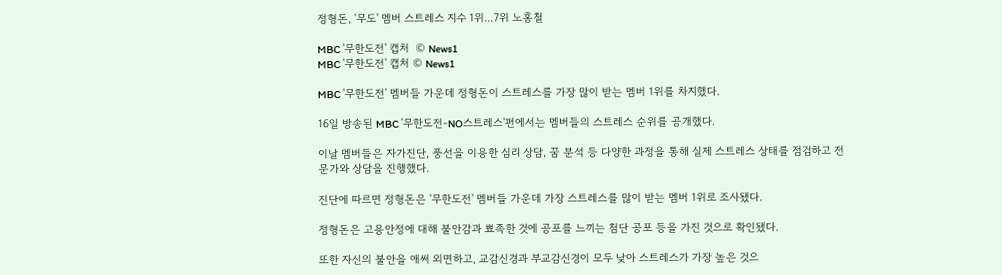정형돈, '무도' 멤버 스트레스 지수 1위...7위 노홍철

MBC '무한도전' 캡처  © News1
MBC '무한도전' 캡처 © News1

MBC '무한도전' 멤버들 가운데 정형돈이 스트레스를 가장 많이 받는 멤버 1위를 차지했다.

16일 방송된 MBC '무한도전-NO스트레스'편에서는 멤버들의 스트레스 순위를 공개했다.

이날 멤버들은 자가진단, 풍선을 이용한 심리 상담, 꿈 분석 등 다양한 과정을 통해 실제 스트레스 상태를 점검하고 전문가와 상담을 진행했다.

진단에 따르면 정형돈은 '무한도전' 멤버들 가운데 가장 스트레스를 많이 받는 멤버 1위로 조사됐다.

정형돈은 고용안정에 대해 불안감과 뾰족한 것에 공포를 느끼는 첨단 공포 등을 가진 것으로 확인됐다.

또한 자신의 불안을 애써 외면하고, 교감신경과 부교감신경이 모두 낮아 스트레스가 가장 높은 것으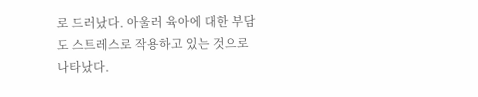로 드러났다. 아울러 육아에 대한 부담도 스트레스로 작용하고 있는 것으로 나타났다.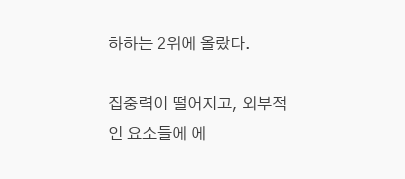하하는 2위에 올랐다.

집중력이 떨어지고, 외부적인 요소들에 에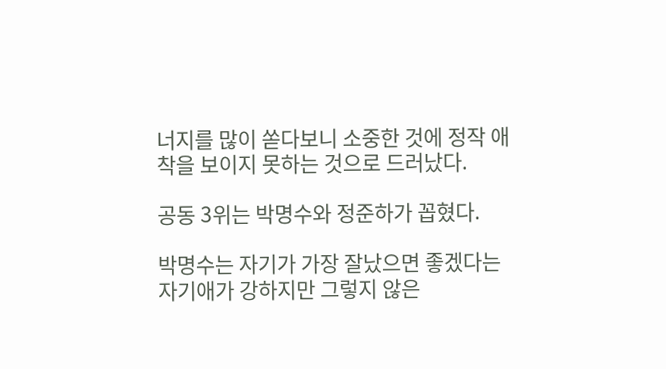너지를 많이 쏟다보니 소중한 것에 정작 애착을 보이지 못하는 것으로 드러났다.

공동 3위는 박명수와 정준하가 꼽혔다.

박명수는 자기가 가장 잘났으면 좋겠다는 자기애가 강하지만 그렇지 않은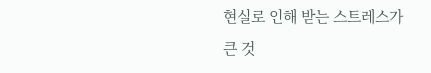현실로 인해 받는 스트레스가 큰 것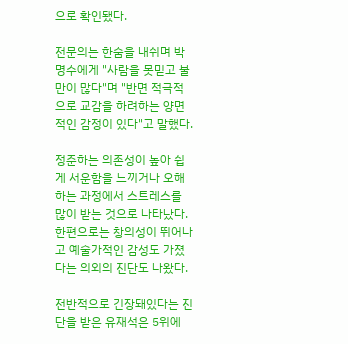으로 확인됐다.

전문의는 한숨을 내쉬며 박명수에게 "사람을 못믿고 불만이 많다"며 "반면 적극적으로 교감을 하려하는 양면적인 감정이 있다"고 말했다.

정준하는 의존성이 높아 쉽게 서운함을 느끼거나 오해하는 과정에서 스트레스를 많이 받는 것으로 나타났다. 한편으로는 창의성이 뛰어나고 예술가적인 감성도 가졌다는 의외의 진단도 나왔다.

전반적으로 긴장돼있다는 진단을 받은 유재석은 5위에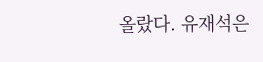올랐다. 유재석은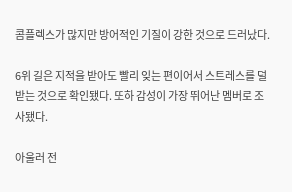콤플렉스가 많지만 방어적인 기질이 강한 것으로 드러났다.

6위 길은 지적을 받아도 빨리 잊는 편이어서 스트레스를 덜 받는 것으로 확인됐다. 또하 감성이 가장 뛰어난 멤버로 조사됐다.

아울러 전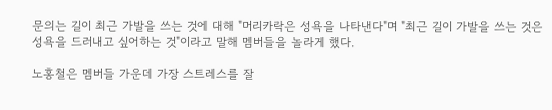문의는 길이 최근 가발을 쓰는 것에 대해 "머리카락은 성욕을 나타낸다"며 "최근 길이 가발을 쓰는 것은 성욕을 드러내고 싶어하는 것"이라고 말해 멤버들을 놀라게 했다.

노홍철은 멤버들 가운데 가장 스트레스를 잘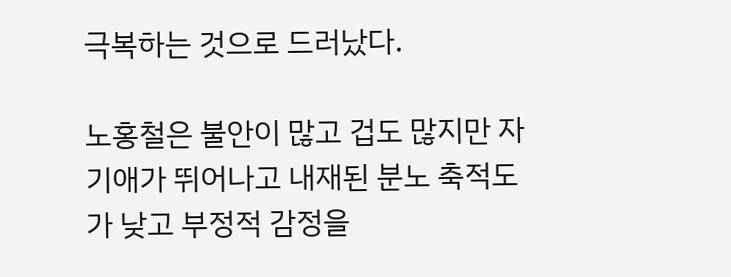극복하는 것으로 드러났다.

노홍철은 불안이 많고 겁도 많지만 자기애가 뛰어나고 내재된 분노 축적도가 낮고 부정적 감정을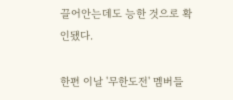끌어안는데도 능한 것으로 확인됐다.

한편 이날 '무한도전' 멤버들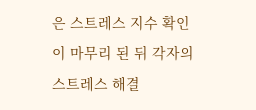은 스트레스 지수 확인이 마무리 된 뒤 각자의 스트레스 해결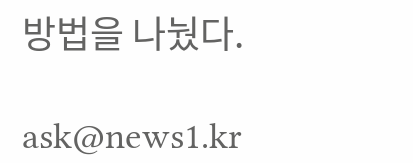방법을 나눴다.

ask@news1.kr